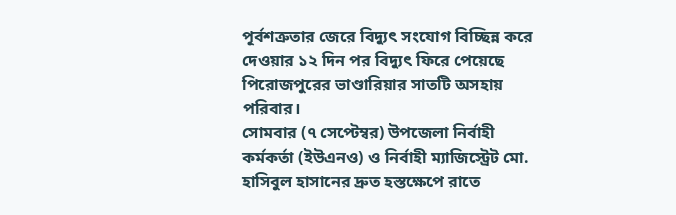পূর্বশত্রুতার জেরে বিদ্যুৎ সংযোগ বিচ্ছিন্ন করে দেওয়ার ১২ দিন পর বিদ্যুৎ ফিরে পেয়েছে পিরোজপুরের ভাণ্ডারিয়ার সাতটি অসহায় পরিবার।
সোমবার (৭ সেপ্টেম্বর) উপজেলা নির্বাহী কর্মকর্তা (ইউএনও) ও নির্বাহী ম্যাজিস্ট্রেট মো. হাসিবুল হাসানের দ্রুত হস্তক্ষেপে রাতে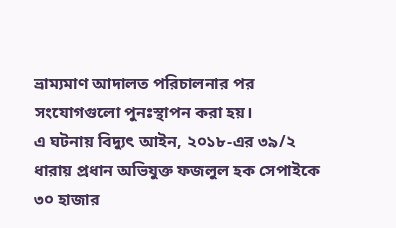ভ্রাম্যমাণ আদালত পরিচালনার পর সংযোগগুলো পুনঃস্থাপন করা হয়।
এ ঘটনায় বিদ্যুৎ আইন, ২০১৮-এর ৩৯/২ ধারায় প্রধান অভিযুক্ত ফজলুল হক সেপাইকে ৩০ হাজার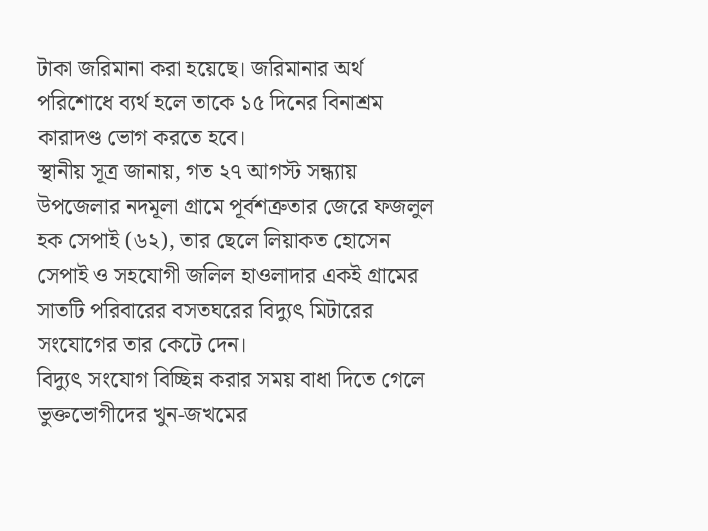টাকা জরিমানা করা হয়েছে। জরিমানার অর্থ পরিশোধে ব্যর্থ হলে তাকে ১৫ দিনের বিনাশ্রম কারাদণ্ড ভোগ করতে হবে।
স্থানীয় সূত্র জানায়, গত ২৭ আগস্ট সন্ধ্যায় উপজেলার নদমূলা গ্রামে পূর্বশত্রুতার জেরে ফজলুল হক সেপাই (৬২), তার ছেলে লিয়াকত হোসেন সেপাই ও সহযোগী জলিল হাওলাদার একই গ্রামের সাতটি পরিবারের বসতঘরের বিদ্যুৎ মিটারের সংযোগের তার কেটে দেন।
বিদ্যুৎ সংযোগ বিচ্ছিন্ন করার সময় বাধা দিতে গেলে ভুক্তভোগীদের খুন-জখমের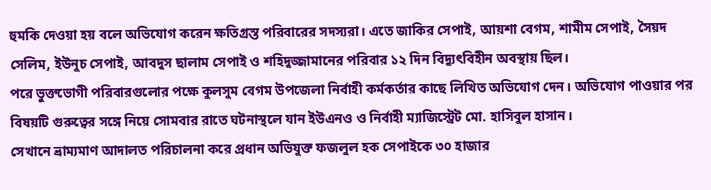হুমকি দেওয়া হয় বলে অভিযোগ করেন ক্ষতিগ্রস্ত পরিবারের সদস্যরা। এতে জাকির সেপাই, আয়শা বেগম, শামীম সেপাই, সৈয়দ সেলিম, ইউনুচ সেপাই, আবদুস ছালাম সেপাই ও শহিদুজ্জামানের পরিবার ১২ দিন বিদ্যুৎবিহীন অবস্থায় ছিল।
পরে ভুক্তভোগী পরিবারগুলোর পক্ষে কুলসুম বেগম উপজেলা নির্বাহী কর্মকর্তার কাছে লিখিত অভিযোগ দেন। অভিযোগ পাওয়ার পর বিষয়টি গুরুত্বের সঙ্গে নিয়ে সোমবার রাতে ঘটনাস্থলে যান ইউএনও ও নির্বাহী ম্যাজিস্ট্রেট মো. হাসিবুল হাসান।
সেখানে ভ্রাম্যমাণ আদালত পরিচালনা করে প্রধান অভিযুক্ত ফজলুল হক সেপাইকে ৩০ হাজার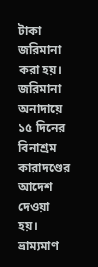টাকা জরিমানা করা হয়। জরিমানা অনাদায়ে ১৫ দিনের বিনাশ্রম কারাদণ্ডের আদেশ দেওয়া হয়।
ভ্রাম্যমাণ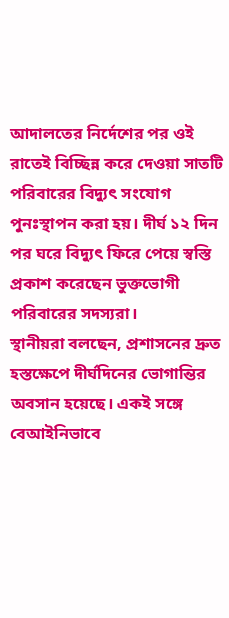আদালতের নির্দেশের পর ওই রাতেই বিচ্ছিন্ন করে দেওয়া সাতটি পরিবারের বিদ্যুৎ সংযোগ পুনঃস্থাপন করা হয়। দীর্ঘ ১২ দিন পর ঘরে বিদ্যুৎ ফিরে পেয়ে স্বস্তি প্রকাশ করেছেন ভুক্তভোগী পরিবারের সদস্যরা।
স্থানীয়রা বলছেন, প্রশাসনের দ্রুত হস্তক্ষেপে দীর্ঘদিনের ভোগান্তির অবসান হয়েছে। একই সঙ্গে বেআইনিভাবে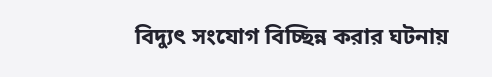বিদ্যুৎ সংযোগ বিচ্ছিন্ন করার ঘটনায়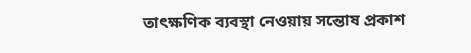তাৎক্ষণিক ব্যবস্থা নেওয়ায় সন্তোষ প্রকাশ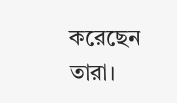করেছেন তারা।